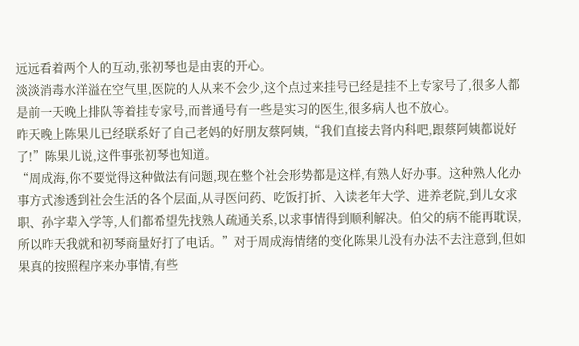远远看着两个人的互动,张初琴也是由衷的开心。
淡淡消毒水洋溢在空气里,医院的人从来不会少,这个点过来挂号已经是挂不上专家号了,很多人都是前一天晚上排队等着挂专家号,而普通号有一些是实习的医生,很多病人也不放心。
昨天晚上陈果儿已经联系好了自己老妈的好朋友蔡阿姨,“我们直接去肾内科吧,跟蔡阿姨都说好了!”陈果儿说,这件事张初琴也知道。
“周成海,你不要觉得这种做法有问题,现在整个社会形势都是这样,有熟人好办事。这种熟人化办事方式渗透到社会生活的各个层面,从寻医问药、吃饭打折、入读老年大学、进养老院,到儿女求职、孙字辈入学等,人们都希望先找熟人疏通关系,以求事情得到顺利解决。伯父的病不能再耽误,所以昨天我就和初琴商量好打了电话。”对于周成海情绪的变化陈果儿没有办法不去注意到,但如果真的按照程序来办事情,有些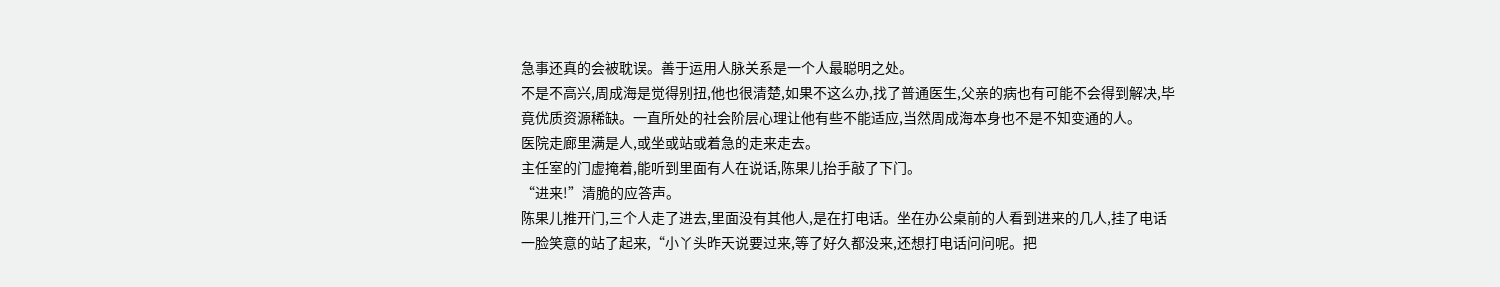急事还真的会被耽误。善于运用人脉关系是一个人最聪明之处。
不是不高兴,周成海是觉得别扭,他也很清楚,如果不这么办,找了普通医生,父亲的病也有可能不会得到解决,毕竟优质资源稀缺。一直所处的社会阶层心理让他有些不能适应,当然周成海本身也不是不知变通的人。
医院走廊里满是人,或坐或站或着急的走来走去。
主任室的门虚掩着,能听到里面有人在说话,陈果儿抬手敲了下门。
“进来!”清脆的应答声。
陈果儿推开门,三个人走了进去,里面没有其他人,是在打电话。坐在办公桌前的人看到进来的几人,挂了电话一脸笑意的站了起来,“小丫头昨天说要过来,等了好久都没来,还想打电话问问呢。把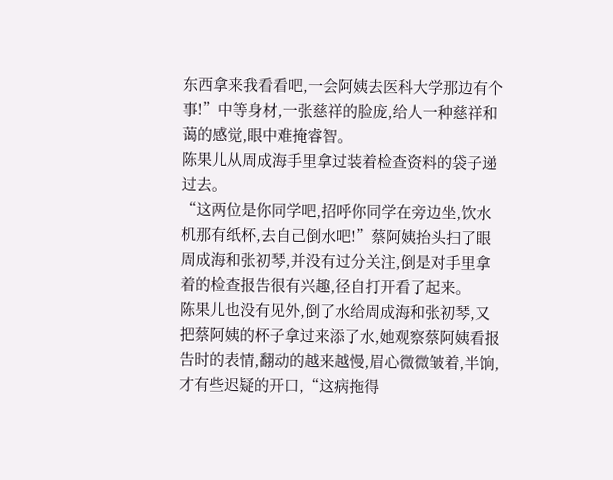东西拿来我看看吧,一会阿姨去医科大学那边有个事!”中等身材,一张慈祥的脸庞,给人一种慈祥和蔼的感觉,眼中难掩睿智。
陈果儿从周成海手里拿过装着检查资料的袋子递过去。
“这两位是你同学吧,招呼你同学在旁边坐,饮水机那有纸杯,去自己倒水吧!”蔡阿姨抬头扫了眼周成海和张初琴,并没有过分关注,倒是对手里拿着的检查报告很有兴趣,径自打开看了起来。
陈果儿也没有见外,倒了水给周成海和张初琴,又把蔡阿姨的杯子拿过来添了水,她观察蔡阿姨看报告时的表情,翻动的越来越慢,眉心微微皱着,半饷,才有些迟疑的开口,“这病拖得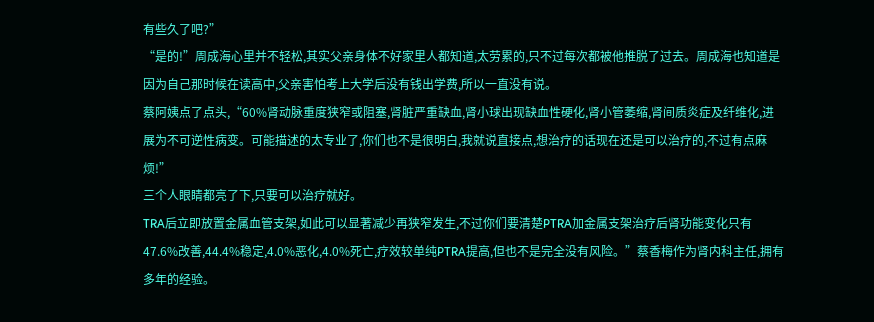有些久了吧?”
“是的!”周成海心里并不轻松,其实父亲身体不好家里人都知道,太劳累的,只不过每次都被他推脱了过去。周成海也知道是因为自己那时候在读高中,父亲害怕考上大学后没有钱出学费,所以一直没有说。
蔡阿姨点了点头,“60%肾动脉重度狭窄或阻塞,肾脏严重缺血,肾小球出现缺血性硬化,肾小管萎缩,肾间质炎症及纤维化,进展为不可逆性病变。可能描述的太专业了,你们也不是很明白,我就说直接点,想治疗的话现在还是可以治疗的,不过有点麻烦!”
三个人眼睛都亮了下,只要可以治疗就好。
TRA后立即放置金属血管支架,如此可以显著减少再狭窄发生,不过你们要清楚PTRA加金属支架治疗后肾功能变化只有47.6%改善,44.4%稳定,4.0%恶化,4.0%死亡,疗效较单纯PTRA提高,但也不是完全没有风险。”蔡香梅作为肾内科主任,拥有多年的经验。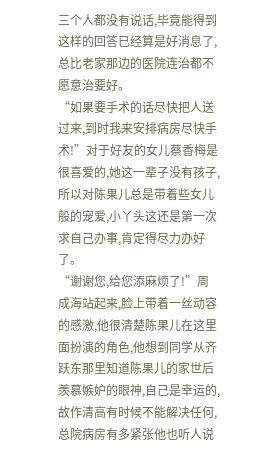三个人都没有说话,毕竟能得到这样的回答已经算是好消息了,总比老家那边的医院连治都不愿意治要好。
“如果要手术的话尽快把人送过来,到时我来安排病房尽快手术!”对于好友的女儿蔡香梅是很喜爱的,她这一辈子没有孩子,所以对陈果儿总是带着些女儿般的宠爱,小丫头这还是第一次求自己办事,肯定得尽力办好了。
“谢谢您,给您添麻烦了!”周成海站起来,脸上带着一丝动容的感激,他很清楚陈果儿在这里面扮演的角色,他想到同学从齐跃东那里知道陈果儿的家世后羡慕嫉妒的眼神,自己是幸运的,故作清高有时候不能解决任何,总院病房有多紧张他也听人说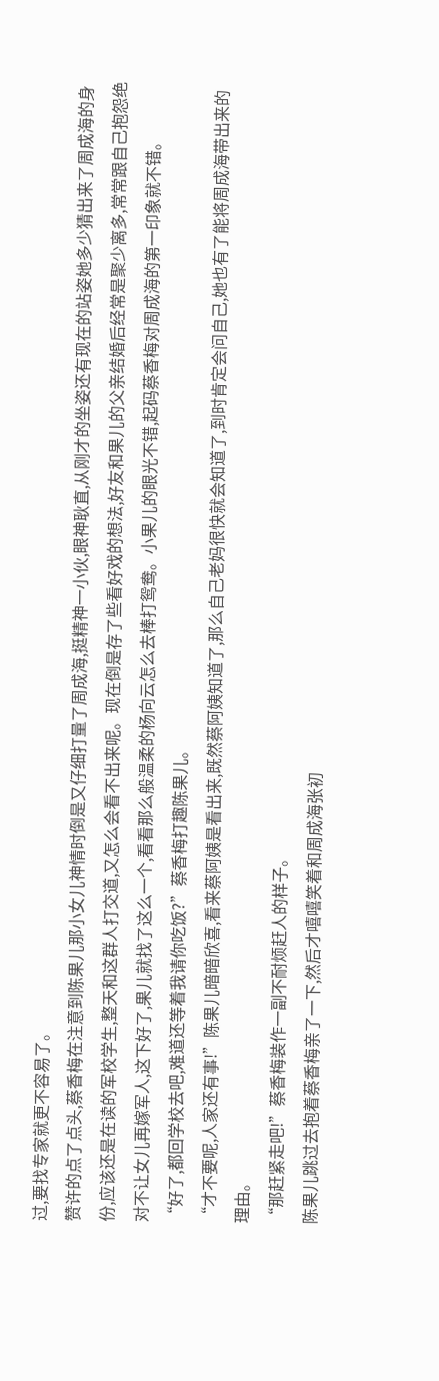过,要找专家就更不容易了。
赞许的点了点头,蔡香梅在注意到陈果儿那小女儿神情时倒是又仔细打量了周成海,挺精神一小伙,眼神耿直,从刚才的坐姿还有现在的站姿她多少猜出来了周成海的身份,应该还是在读的军校学生,整天和这群人打交道,又怎么会看不出来呢。现在倒是存了些看好戏的想法,好友和果儿的父亲结婚后经常是聚少离多,常常跟自己抱怨绝对不让女儿再嫁军人,这下好了,果儿就找了这么一个,看看那么般温柔的杨向云怎么去棒打鸳鸯。小果儿的眼光不错,起码蔡香梅对周成海的第一印象就不错。
“好了,都回学校去吧,难道还等着我请你吃饭?”蔡香梅打趣陈果儿。
“才不要呢,人家还有事!”陈果儿暗暗欣喜,看来蔡阿姨是看出来,既然蔡阿姨知道了,那么自己老妈很快就会知道了,到时肯定会问自己,她也有了能将周成海带出来的理由。
“那赶紧走吧!”蔡香梅装作一副不耐烦赶人的样子。
陈果儿跳过去抱着蔡香梅亲了一下,然后才嘻嘻笑着和周成海张初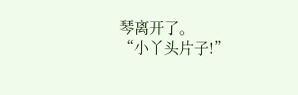琴离开了。
“小丫头片子!”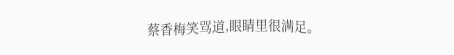蔡香梅笑骂道,眼睛里很满足。